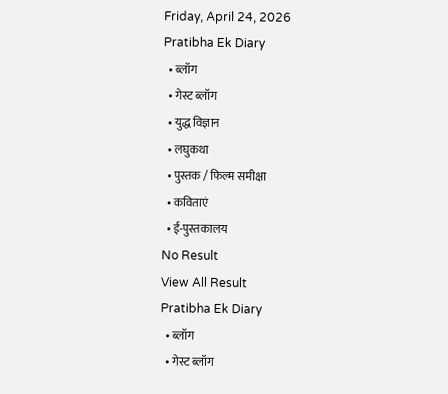Friday, April 24, 2026
Pratibha Ek Diary
  • ब्लॉग
  • गेस्ट ब्लॉग
  • युद्ध विज्ञान
  • लघुकथा
  • पुस्तक / फिल्म समीक्षा
  • कविताएं
  • ई-पुस्तकालय
No Result
View All Result
Pratibha Ek Diary
  • ब्लॉग
  • गेस्ट ब्लॉग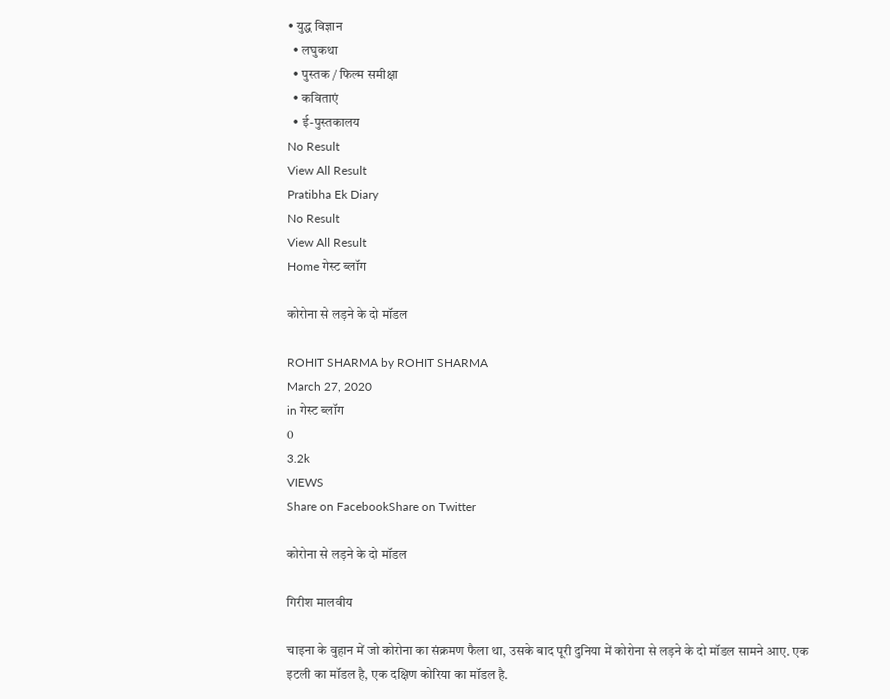• युद्ध विज्ञान
  • लघुकथा
  • पुस्तक / फिल्म समीक्षा
  • कविताएं
  • ई-पुस्तकालय
No Result
View All Result
Pratibha Ek Diary
No Result
View All Result
Home गेस्ट ब्लॉग

कोरोना से लड़ने के दो मॉडल

ROHIT SHARMA by ROHIT SHARMA
March 27, 2020
in गेस्ट ब्लॉग
0
3.2k
VIEWS
Share on FacebookShare on Twitter

कोरोना से लड़ने के दो मॉडल

गिरीश मालवीय

चाइना के वुहान में जो कोरोना का संक्रमण फैला था, उसके बाद पूरी दुनिया में कोरोना से लड़ने के दो मॉडल सामने आए. एक इटली का मॉडल है, एक दक्षिण कोरिया का मॉडल है.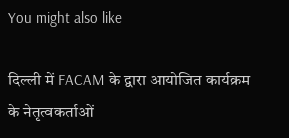You might also like

दिल्ली में FACAM के द्वारा आयोजित कार्यक्रम के नेतृत्वकर्ताओं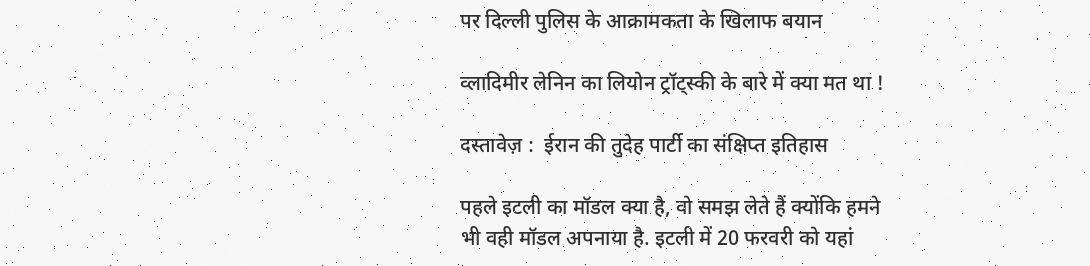पर दिल्ली पुलिस के आक्रामकता के खिलाफ बयान

व्लादिमीर लेनिन का लियोन ट्रॉट्स्की के बारे में क्या मत था !

दस्तावेज़ :  ईरान की तुदेह पार्टी का संक्षिप्त इतिहास

पहले इटली का मॉडल क्या है, वो समझ लेते हैं क्योंकि हमने भी वही मॉडल अपनाया है. इटली में 20 फरवरी को यहां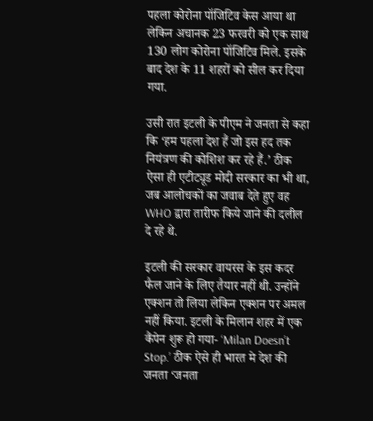पहला कोरोना पॉजिटिव केस आया था लेकिन अचानक 23 फरवरी को एक साथ 130 लोग कोरोना पॉजिटिव मिले. इसके बाद देश के 11 शहरों को सील कर दिया गया.

उसी रात इटली के पीएम ने जनता से कहा कि ‘हम पहला देश हैं जो इस हद तक नियंत्रण की कोशिश कर रहे हैं.’ ठीक ऐसा ही एटीट्यूड मोदी सरकार का भी था, जब आलोचकों का जवाब देते हुए वह WHO द्वारा तारीफ किये जाने की दलील दे रहे थे.

इटली की सरकार वायरस के इस कदर फैल जाने के लिए तैयार नहीं थी. उन्होंने एक्शन तो लिया लेकिन एक्शन पर अमल नहीं किया. इटली के मिलान शहर में एक कैंपेन शुरू हो गया- ‘Milan Doesn’t Stop.’ ठीक ऐसे ही भारत मे देश की जनता ‘जनता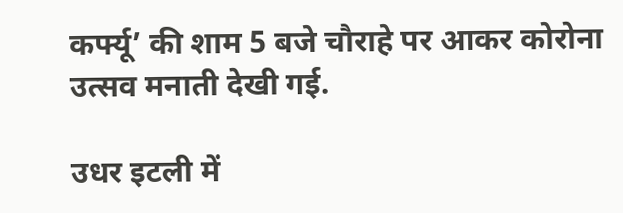कर्फ्यू’ की शाम 5 बजे चौराहे पर आकर कोरोना उत्सव मनाती देखी गई.

उधर इटली में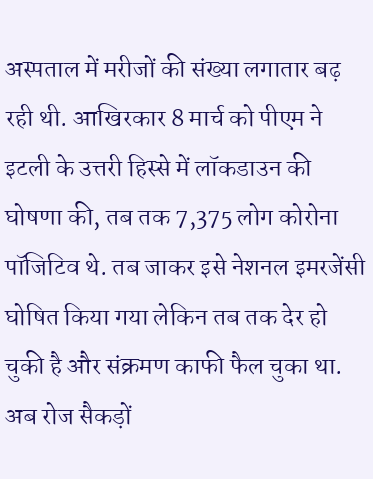अस्पताल में मरीजों की संख्या लगातार बढ़ रही थी. आखिरकार 8 मार्च को पीएम ने इटली के उत्तरी हिस्से में लॉकडाउन की घोषणा की, तब तक 7,375 लोग कोरोना पॉजिटिव थे. तब जाकर इसे नेशनल इमरजेंसी घोषित किया गया लेकिन तब तक देर हो चुकी है और संक्रमण काफी फैल चुका था. अब रोज सैकड़ों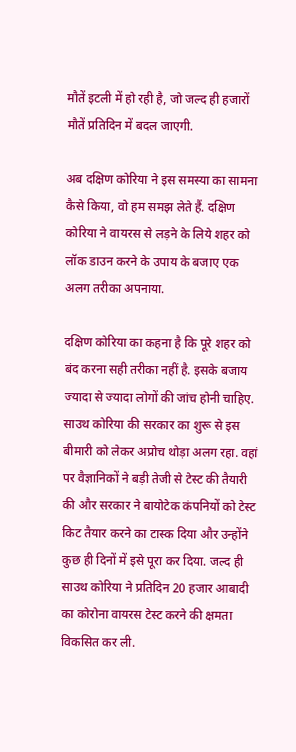मौतें इटली में हो रही है, जो जल्द ही हजारों मौतें प्रतिदिन में बदल जाएगी.

अब दक्षिण कोरिया ने इस समस्या का सामना कैसे किया, वो हम समझ लेते हैं. दक्षिण कोरिया ने वायरस से लड़ने के लिये शहर को लॉक डाउन करने के उपाय के बजाए एक अलग तरीका अपनाया.

दक्षिण कोरिया का कहना है कि पूरे शहर को बंद करना सही तरीका नहीं है. इसके बजाय ज्यादा से ज्यादा लोगों की जांच होनी चाहिए. साउथ कोरिया की सरकार का शुरू से इस बीमारी को लेकर अप्रोच थोड़ा अलग रहा. वहां पर वैज्ञानिकों ने बड़ी तेजी से टेस्ट की तैयारी की और सरकार ने बायोटेक कंपनियों को टेस्ट किट तैयार करने का टास्क दिया और उन्होंने कुछ ही दिनों में इसे पूरा कर दिया. जल्द ही साउथ कोरिया ने प्रतिदिन 20 हजार आबादी का कोरोना वायरस टेस्ट करने की क्षमता विकसित कर ली.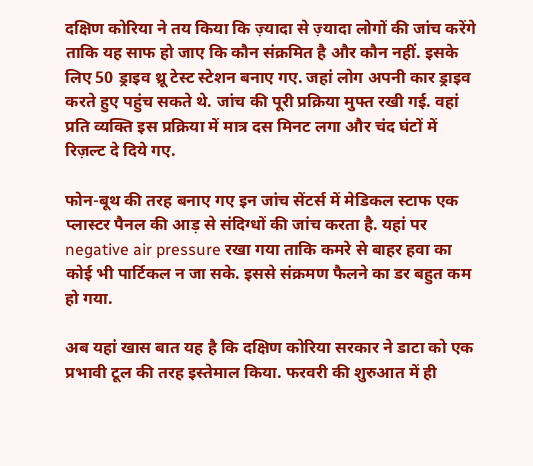दक्षिण कोरिया ने तय किया कि ज़्यादा से ज़्यादा लोगों की जांच करेंगे ताकि यह साफ हो जाए कि कौन संक्रमित है और कौन नहीं. इसके लिए 50 ड्राइव थ्रू टेस्ट स्टेशन बनाए गए. जहां लोग अपनी कार ड्राइव करते हुए पहुंच सकते थे. जांच की पूरी प्रक्रिया मुफ्त रखी गई. वहां प्रति व्यक्ति इस प्रक्रिया में मात्र दस मिनट लगा और चंद घंटों में रिज़ल्ट दे दिये गए.

फोन-बूथ की तरह बनाए गए इन जांच सेंटर्स में मेडिकल स्टाफ एक प्लास्टर पैनल की आड़ से संदिग्धों की जांच करता है. यहां पर negative air pressure रखा गया ताकि कमरे से बाहर हवा का कोई भी पार्टिकल न जा सके. इससे संक्रमण फैलने का डर बहुत कम हो गया.

अब यहां खास बात यह है कि दक्षिण कोरिया सरकार ने डाटा को एक प्रभावी टूल की तरह इस्तेमाल किया. फरवरी की शुरुआत में ही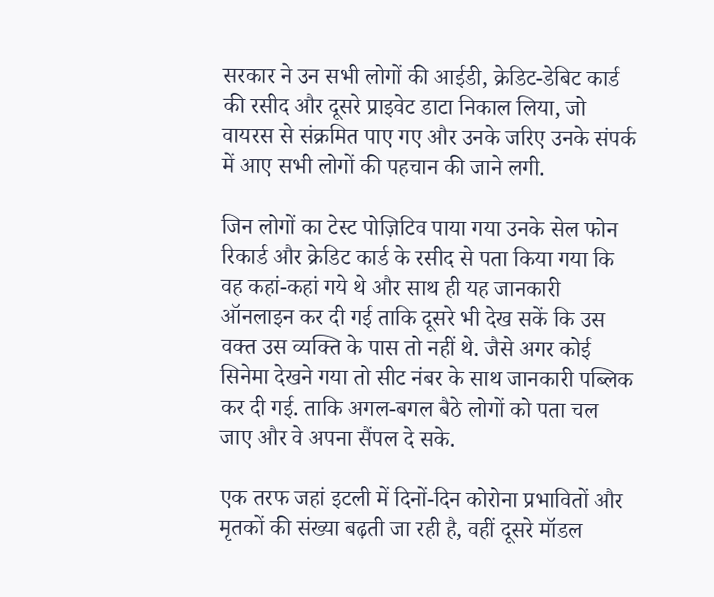सरकार ने उन सभी लोगों की आईडी, क्रेडिट-डेबिट कार्ड की रसीद और दूसरे प्राइवेट डाटा निकाल लिया, जो वायरस से संक्रमित पाए गए और उनके जरिए उनके संपर्क में आए सभी लोगों की पहचान की जाने लगी.

जिन लोगों का टेस्ट पोज़िटिव पाया गया उनके सेल फोन रिकार्ड और क्रेडिट कार्ड के रसीद से पता किया गया कि वह कहां-कहां गये थे और साथ ही यह जानकारी ऑनलाइन कर दी गई ताकि दूसरे भी देख सकें कि उस वक्त उस व्यक्ति के पास तो नहीं थे. जैसे अगर कोई सिनेमा देखने गया तो सीट नंबर के साथ जानकारी पब्लिक कर दी गई. ताकि अगल-बगल बैठे लोगों को पता चल जाए और वे अपना सैंपल दे सके.

एक तरफ जहां इटली में दिनों-दिन कोरोना प्रभावितों और मृतकों की संख्या बढ़ती जा रही है, वहीं दूसरे मॉडल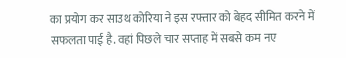का प्रयोग कर साउथ कोरिया ने इस रफ्तार को बेहद सीमित करने में सफलता पाई है. वहां पिछले चार सप्ताह में सबसे कम नए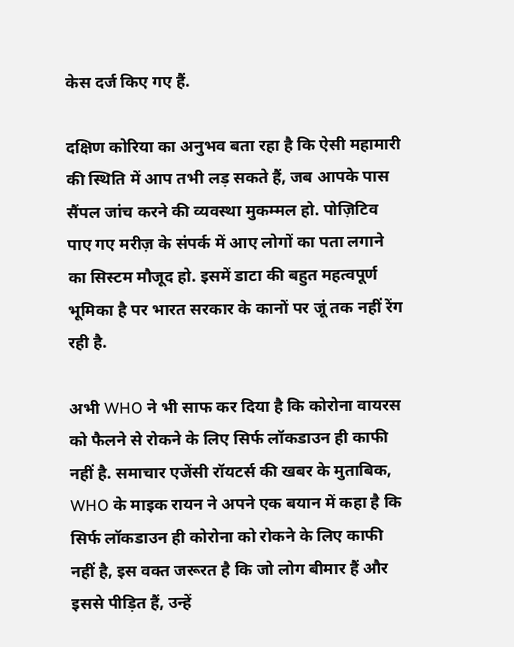केस दर्ज किए गए हैं.

दक्षिण कोरिया का अनुभव बता रहा है कि ऐसी महामारी की स्थिति में आप तभी लड़ सकते हैं, जब आपके पास सैंपल जांच करने की व्यवस्था मुकम्मल हो. पोज़िटिव पाए गए मरीज़ के संपर्क में आए लोगों का पता लगाने का सिस्टम मौजूद हो. इसमें डाटा की बहुत महत्वपूर्ण भूमिका है पर भारत सरकार के कानों पर जूं तक नहीं रेंग रही है.

अभी WHO ने भी साफ कर दिया है कि कोरोना वायरस को फैलने से रोकने के लिए सिर्फ लॉकडाउन ही काफी नहीं है. समाचार एजेंसी रॉयटर्स की खबर के मुताबिक, WHO के माइक रायन ने अपने एक बयान में कहा है कि सिर्फ लॉकडाउन ही कोरोना को रोकने के लिए काफी नहीं है, इस वक्त जरूरत है कि जो लोग बीमार हैं और इससे पीड़ित हैं, उन्हें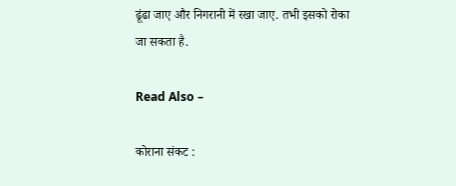ढूंढा जाए और निगरानी में रखा जाए. तभी इसको रोका जा सकता है.

Read Also –

कोराना संकट :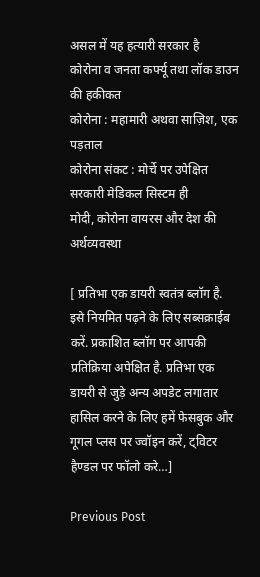असल में यह हत्यारी सरकार है
कोरोना व जनता कर्फ्यू तथा लॉक डाउन की हकीकत
कोरोना : महामारी अथवा साज़िश, एक पड़ताल
कोरोना संकट : मोर्चे पर उपेक्षित सरकारी मेडिकल सिस्टम ही
मोदी, कोरोना वायरस और देश की अर्थव्यवस्था

[ प्रतिभा एक डायरी स्वतंत्र ब्लॉग है. इसे नियमित पढ़ने के लिए सब्सक्राईब करें. प्रकाशित ब्लॉग पर आपकी प्रतिक्रिया अपेक्षित है. प्रतिभा एक डायरी से जुड़े अन्य अपडेट लगातार हासिल करने के लिए हमें फेसबुक और गूगल प्लस पर ज्वॉइन करें, ट्विटर हैण्डल पर फॉलो करे…]

Previous Post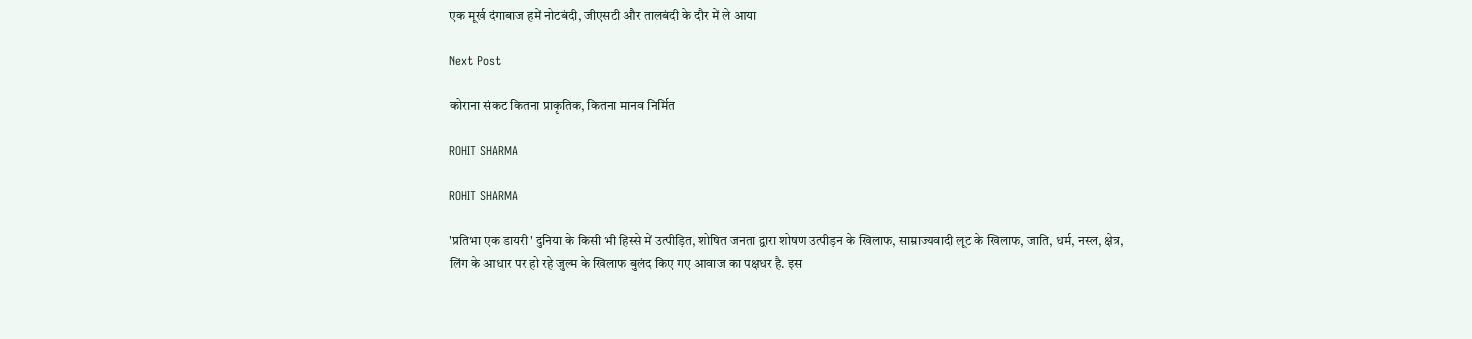एक मूर्ख दंगाबाज हमें नोटबंदी, जीएसटी और तालबंदी के दौर में ले आया

Next Post

कोराना संकट कितना प्राकृतिक, कितना मानव निर्मित

ROHIT SHARMA

ROHIT SHARMA

'प्रतिभा एक डायरी' दुनिया के किसी भी हिस्से में उत्पीड़ित, शोषित जनता द्वारा शोषण उत्पीड़न के खिलाफ, साम्राज्यवादी लूट के खिलाफ, जाति, धर्म, नस्ल, क्षेत्र, लिंग के आधार पर हो रहे जुल्म के खिलाफ बुलंद किए गए आवाज का पक्षधर है. इस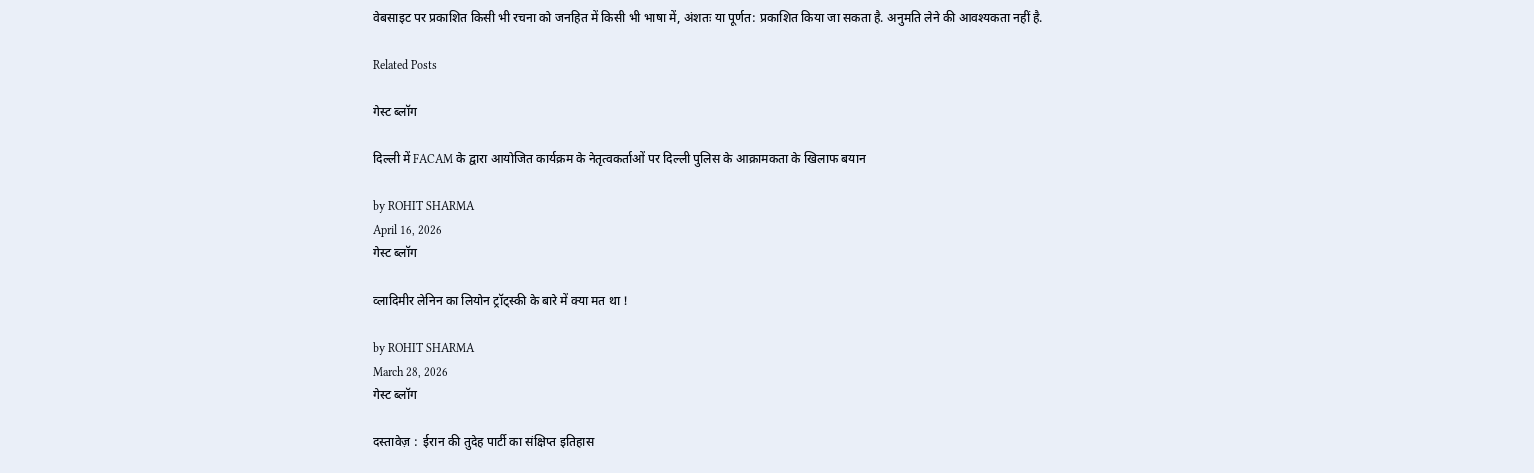वेबसाइट पर प्रकाशित किसी भी रचना को जनहित में किसी भी भाषा में, अंशतः या पूर्णत: प्रकाशित किया जा सकता है. अनुमति लेने की आवश्यकता नहीं है.

Related Posts

गेस्ट ब्लॉग

दिल्ली में FACAM के द्वारा आयोजित कार्यक्रम के नेतृत्वकर्ताओं पर दिल्ली पुलिस के आक्रामकता के खिलाफ बयान

by ROHIT SHARMA
April 16, 2026
गेस्ट ब्लॉग

व्लादिमीर लेनिन का लियोन ट्रॉट्स्की के बारे में क्या मत था !

by ROHIT SHARMA
March 28, 2026
गेस्ट ब्लॉग

दस्तावेज़ :  ईरान की तुदेह पार्टी का संक्षिप्त इतिहास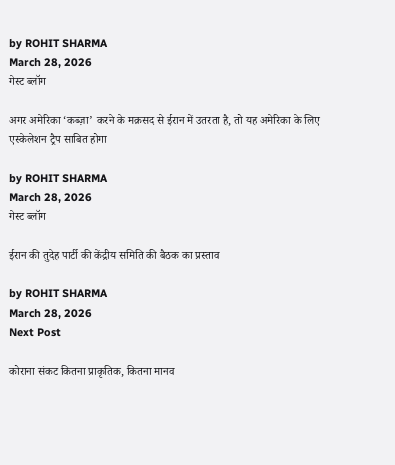by ROHIT SHARMA
March 28, 2026
गेस्ट ब्लॉग

अगर अमेरिका ‘कब्ज़ा’ करने के मक़सद से ईरान में उतरता है, तो यह अमेरिका के लिए एस्केलेशन ट्रैप साबित होगा

by ROHIT SHARMA
March 28, 2026
गेस्ट ब्लॉग

ईरान की तुदेह पार्टी की केंद्रीय समिति की बैठक का प्रस्ताव

by ROHIT SHARMA
March 28, 2026
Next Post

कोराना संकट कितना प्राकृतिक, कितना मानव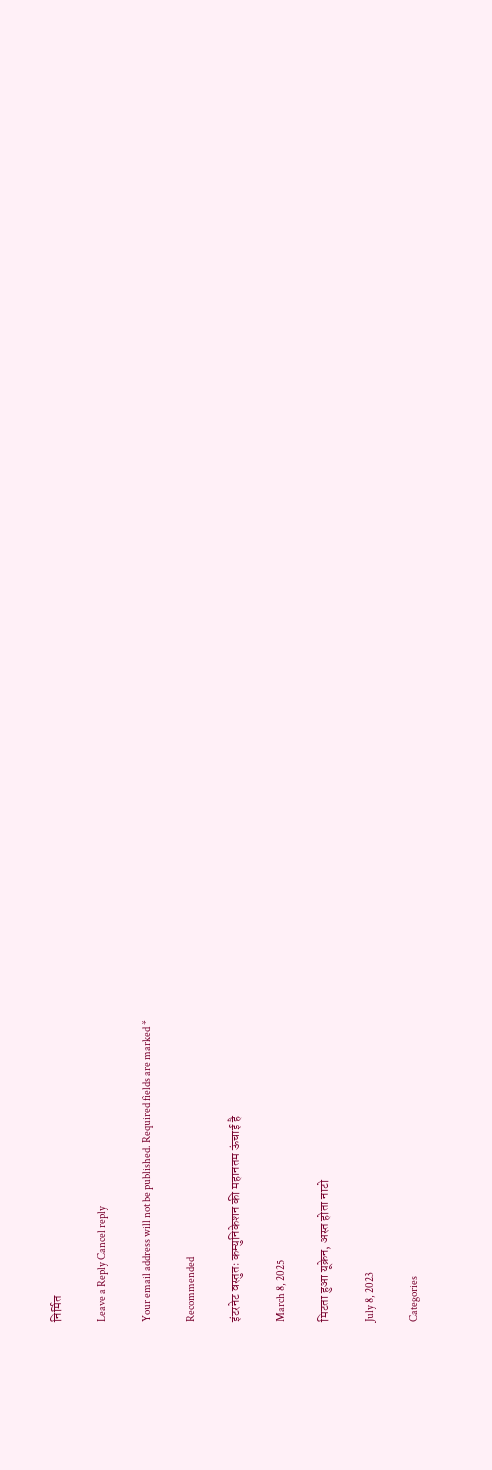निर्मित

Leave a Reply Cancel reply

Your email address will not be published. Required fields are marked *

Recommended

इंटरनेट वस्तुतः कम्युनिकेशन की महानतम ऊंचाई है

March 8, 2025

मिटता हुआ यूक्रेन, अस्त होता नाटो

July 8, 2023

Categories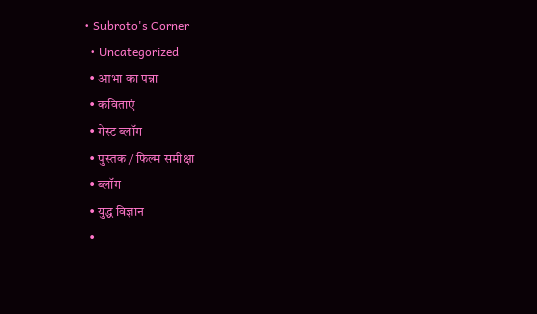• Subroto's Corner
  • Uncategorized
  • आभा का पन्ना
  • कविताएं
  • गेस्ट ब्लॉग
  • पुस्तक / फिल्म समीक्षा
  • ब्लॉग
  • युद्ध विज्ञान
  •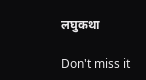लघुकथा

Don't miss it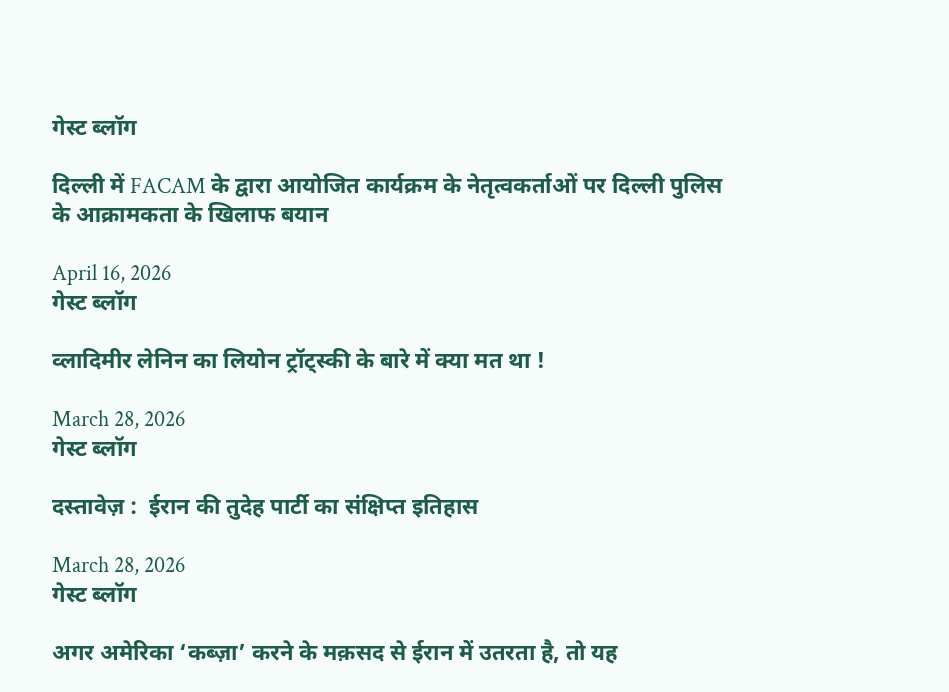गेस्ट ब्लॉग

दिल्ली में FACAM के द्वारा आयोजित कार्यक्रम के नेतृत्वकर्ताओं पर दिल्ली पुलिस के आक्रामकता के खिलाफ बयान

April 16, 2026
गेस्ट ब्लॉग

व्लादिमीर लेनिन का लियोन ट्रॉट्स्की के बारे में क्या मत था !

March 28, 2026
गेस्ट ब्लॉग

दस्तावेज़ :  ईरान की तुदेह पार्टी का संक्षिप्त इतिहास

March 28, 2026
गेस्ट ब्लॉग

अगर अमेरिका ‘कब्ज़ा’ करने के मक़सद से ईरान में उतरता है, तो यह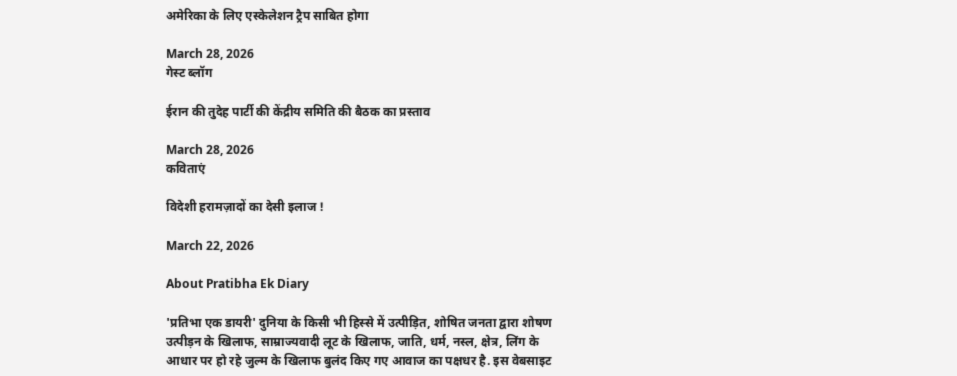अमेरिका के लिए एस्केलेशन ट्रैप साबित होगा

March 28, 2026
गेस्ट ब्लॉग

ईरान की तुदेह पार्टी की केंद्रीय समिति की बैठक का प्रस्ताव

March 28, 2026
कविताएं

विदेशी हरामज़ादों का देसी इलाज !

March 22, 2026

About Pratibha Ek Diary

'प्रतिभा एक डायरी' दुनिया के किसी भी हिस्से में उत्पीड़ित, शोषित जनता द्वारा शोषण उत्पीड़न के खिलाफ, साम्राज्यवादी लूट के खिलाफ, जाति, धर्म, नस्ल, क्षेत्र, लिंग के आधार पर हो रहे जुल्म के खिलाफ बुलंद किए गए आवाज का पक्षधर है. इस वेबसाइट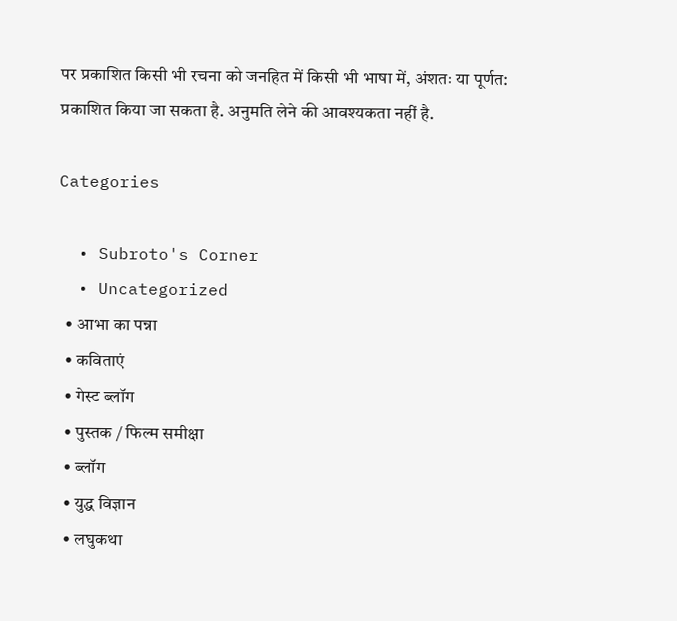पर प्रकाशित किसी भी रचना को जनहित में किसी भी भाषा में, अंशतः या पूर्णत: प्रकाशित किया जा सकता है. अनुमति लेने की आवश्यकता नहीं है.

Categories

  • Subroto's Corner
  • Uncategorized
  • आभा का पन्ना
  • कविताएं
  • गेस्ट ब्लॉग
  • पुस्तक / फिल्म समीक्षा
  • ब्लॉग
  • युद्ध विज्ञान
  • लघुकथा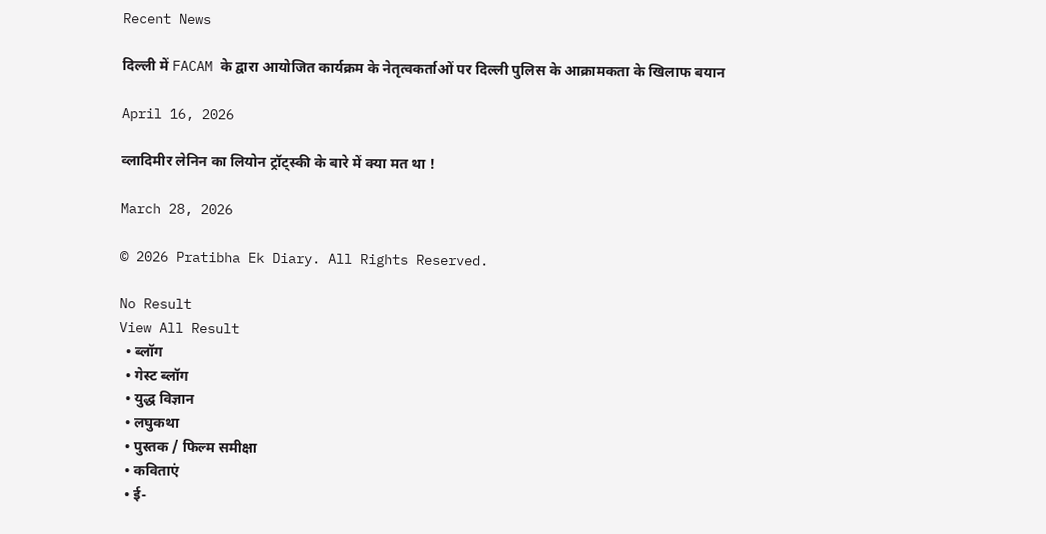Recent News

दिल्ली में FACAM के द्वारा आयोजित कार्यक्रम के नेतृत्वकर्ताओं पर दिल्ली पुलिस के आक्रामकता के खिलाफ बयान

April 16, 2026

व्लादिमीर लेनिन का लियोन ट्रॉट्स्की के बारे में क्या मत था !

March 28, 2026

© 2026 Pratibha Ek Diary. All Rights Reserved.

No Result
View All Result
  • ब्लॉग
  • गेस्ट ब्लॉग
  • युद्ध विज्ञान
  • लघुकथा
  • पुस्तक / फिल्म समीक्षा
  • कविताएं
  • ई-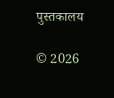पुस्तकालय

© 2026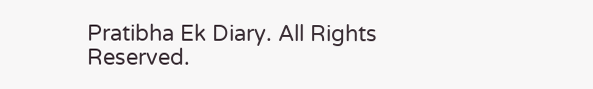Pratibha Ek Diary. All Rights Reserved.